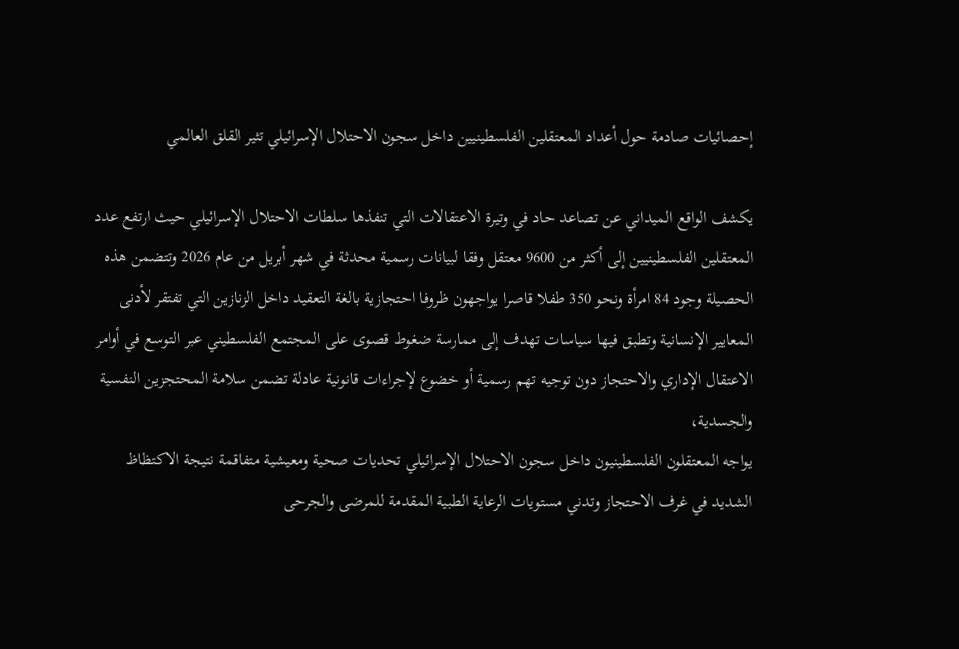إحصائيات صادمة حول أعداد المعتقلين الفلسطينيين داخل سجون الاحتلال الإسرائيلي تثير القلق العالمي

يكشف الواقع الميداني عن تصاعد حاد في وتيرة الاعتقالات التي تنفذها سلطات الاحتلال الإسرائيلي حيث ارتفع عدد المعتقلين الفلسطينيين إلى أكثر من 9600 معتقل وفقا لبيانات رسمية محدثة في شهر أبريل من عام 2026 وتتضمن هذه الحصيلة وجود 84 امرأة ونحو 350 طفلا قاصرا يواجهون ظروفا احتجازية بالغة التعقيد داخل الزنازين التي تفتقر لأدنى المعايير الإنسانية وتطبق فيها سياسات تهدف إلى ممارسة ضغوط قصوى على المجتمع الفلسطيني عبر التوسع في أوامر الاعتقال الإداري والاحتجاز دون توجيه تهم رسمية أو خضوع لإجراءات قانونية عادلة تضمن سلامة المحتجزين النفسية والجسدية،
يواجه المعتقلون الفلسطينيون داخل سجون الاحتلال الإسرائيلي تحديات صحية ومعيشية متفاقمة نتيجة الاكتظاظ الشديد في غرف الاحتجاز وتدني مستويات الرعاية الطبية المقدمة للمرضى والجرحى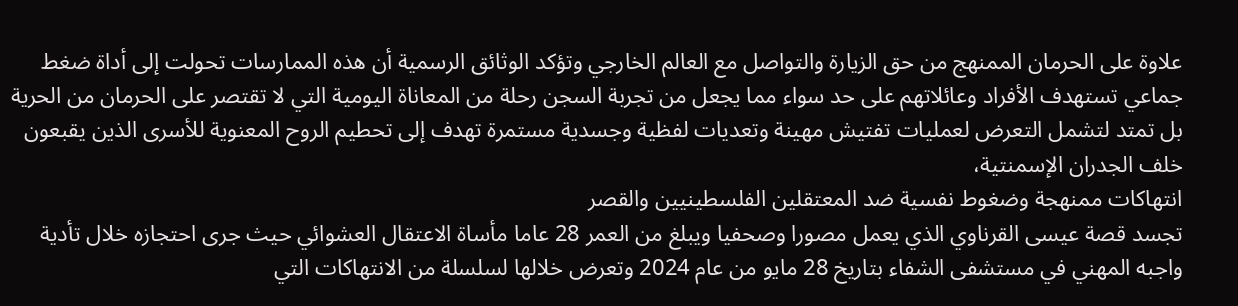علاوة على الحرمان الممنهج من حق الزيارة والتواصل مع العالم الخارجي وتؤكد الوثائق الرسمية أن هذه الممارسات تحولت إلى أداة ضغط جماعي تستهدف الأفراد وعائلاتهم على حد سواء مما يجعل من تجربة السجن رحلة من المعاناة اليومية التي لا تقتصر على الحرمان من الحرية بل تمتد لتشمل التعرض لعمليات تفتيش مهينة وتعديات لفظية وجسدية مستمرة تهدف إلى تحطيم الروح المعنوية للأسرى الذين يقبعون خلف الجدران الإسمنتية،
انتهاكات ممنهجة وضغوط نفسية ضد المعتقلين الفلسطينيين والقصر
تجسد قصة عيسى القرناوي الذي يعمل مصورا وصحفيا ويبلغ من العمر 28 عاما مأساة الاعتقال العشوائي حيث جرى احتجازه خلال تأدية واجبه المهني في مستشفى الشفاء بتاريخ 28 مايو من عام 2024 وتعرض خلالها لسلسلة من الانتهاكات التي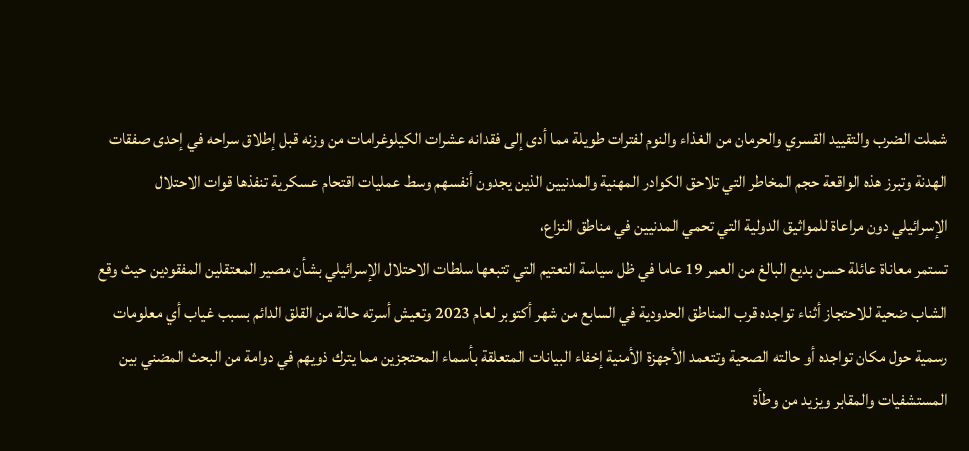شملت الضرب والتقييد القسري والحرمان من الغذاء والنوم لفترات طويلة مما أدى إلى فقدانه عشرات الكيلوغرامات من وزنه قبل إطلاق سراحه في إحدى صفقات الهدنة وتبرز هذه الواقعة حجم المخاطر التي تلاحق الكوادر المهنية والمدنيين الذين يجدون أنفسهم وسط عمليات اقتحام عسكرية تنفذها قوات الاحتلال الإسرائيلي دون مراعاة للمواثيق الدولية التي تحمي المدنيين في مناطق النزاع،
تستمر معاناة عائلة حسن بديع البالغ من العمر 19 عاما في ظل سياسة التعتيم التي تتبعها سلطات الاحتلال الإسرائيلي بشأن مصير المعتقلين المفقودين حيث وقع الشاب ضحية للاحتجاز أثناء تواجده قرب المناطق الحدودية في السابع من شهر أكتوبر لعام 2023 وتعيش أسرته حالة من القلق الدائم بسبب غياب أي معلومات رسمية حول مكان تواجده أو حالته الصحية وتتعمد الأجهزة الأمنية إخفاء البيانات المتعلقة بأسماء المحتجزين مما يترك ذويهم في دوامة من البحث المضني بين المستشفيات والمقابر ويزيد من وطأة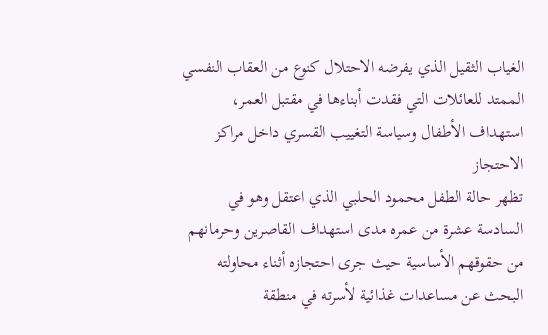الغياب الثقيل الذي يفرضه الاحتلال كنوع من العقاب النفسي الممتد للعائلات التي فقدت أبناءها في مقتبل العمر،
استهداف الأطفال وسياسة التغييب القسري داخل مراكز الاحتجاز
تظهر حالة الطفل محمود الحلبي الذي اعتقل وهو في السادسة عشرة من عمره مدى استهداف القاصرين وحرمانهم من حقوقهم الأساسية حيث جرى احتجازه أثناء محاولته البحث عن مساعدات غذائية لأسرته في منطقة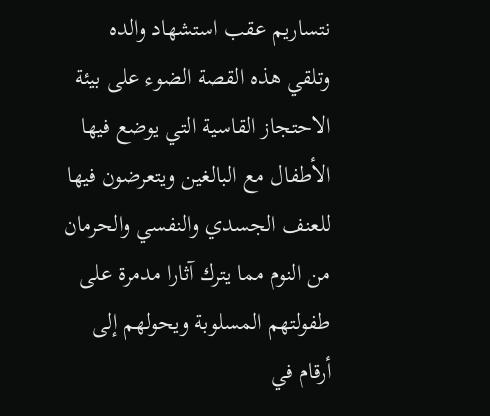نتساريم عقب استشهاد والده وتلقي هذه القصة الضوء على بيئة الاحتجاز القاسية التي يوضع فيها الأطفال مع البالغين ويتعرضون فيها للعنف الجسدي والنفسي والحرمان من النوم مما يترك آثارا مدمرة على طفولتهم المسلوبة ويحولهم إلى أرقام في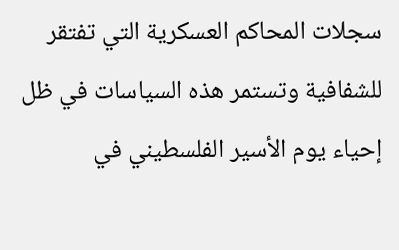سجلات المحاكم العسكرية التي تفتقر للشفافية وتستمر هذه السياسات في ظل إحياء يوم الأسير الفلسطيني في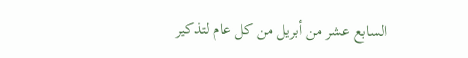السابع عشر من أبريل من كل عام لتذكير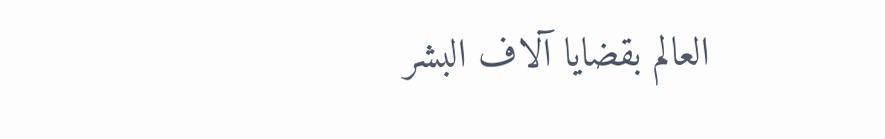العالم بقضايا آلاف البشر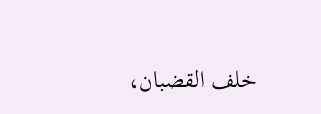خلف القضبان،